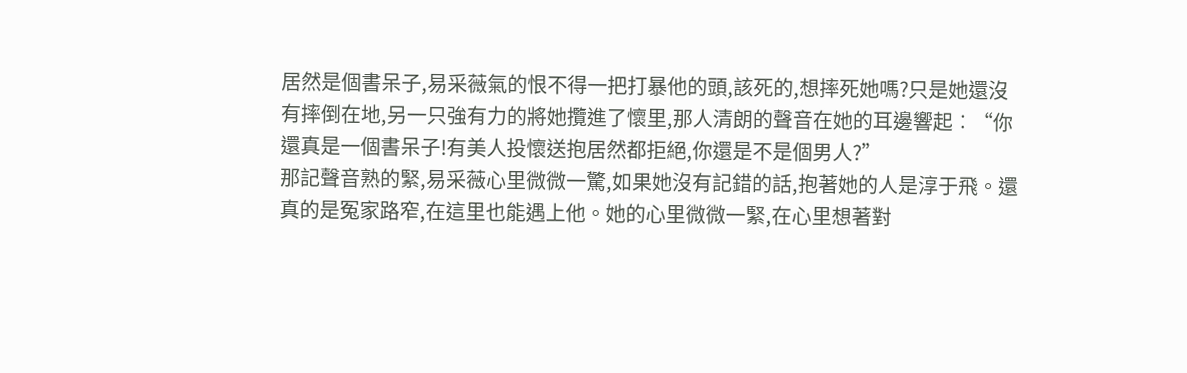居然是個書呆子,易采薇氣的恨不得一把打暴他的頭,該死的,想摔死她嗎?只是她還沒有摔倒在地,另一只強有力的將她攬進了懷里,那人清朗的聲音在她的耳邊響起︰“你還真是一個書呆子!有美人投懷送抱居然都拒絕,你還是不是個男人?”
那記聲音熟的緊,易采薇心里微微一驚,如果她沒有記錯的話,抱著她的人是淳于飛。還真的是冤家路窄,在這里也能遇上他。她的心里微微一緊,在心里想著對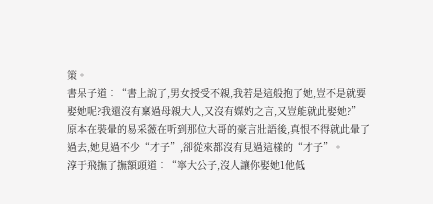策。
書呆子道︰“書上說了,男女授受不親,我若是這般抱了她,豈不是就要娶她呢?我還沒有稟過母親大人,又沒有媒妁之言,又豈能就此娶她?”
原本在裝暈的易采薇在听到那位大哥的豪言壯語後,真恨不得就此暈了過去,她見過不少“才子”,卻從來都沒有見過這樣的“才子”。
淳于飛撫了撫額頭道︰“寧大公子,沒人讓你娶她1他低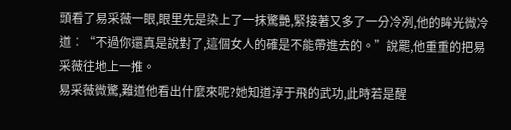頭看了易采薇一眼,眼里先是染上了一抹驚艷,緊接著又多了一分冷冽,他的眸光微冷道︰“不過你還真是說對了,這個女人的確是不能帶進去的。”說罷,他重重的把易采薇往地上一推。
易采薇微驚,難道他看出什麼來呢?她知道淳于飛的武功,此時若是醒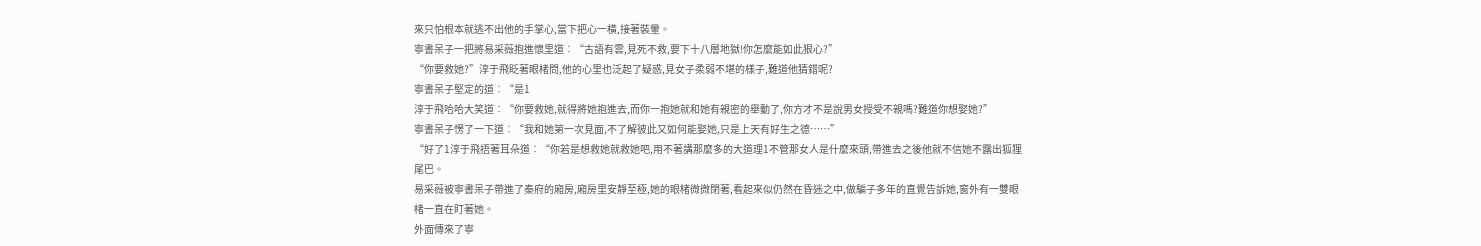來只怕根本就逃不出他的手掌心,當下把心一橫,接著裝暈。
寧書呆子一把將易采薇抱進懷里道︰“古語有雲,見死不救,要下十八層地獄!你怎麼能如此狠心?”
“你要救她?”淳于飛眨著眼楮問,他的心里也泛起了疑惑,見女子柔弱不堪的樣子,難道他猜錯呢?
寧書呆子堅定的道︰“是1
淳于飛哈哈大笑道︰“你要救她,就得將她抱進去,而你一抱她就和她有親密的舉動了,你方才不是說男女授受不親嗎?難道你想娶她?”
寧書呆子愣了一下道︰“我和她第一次見面,不了解彼此又如何能娶她,只是上天有好生之德……”
“好了1淳于飛捂著耳朵道︰“你若是想救她就救她吧,用不著講那麼多的大道理1不管那女人是什麼來頭,帶進去之後他就不信她不露出狐狸尾巴。
易采薇被寧書呆子帶進了秦府的廂房,廂房里安靜至極,她的眼楮微微閉著,看起來似仍然在昏迷之中,做騙子多年的直覺告訴她,窗外有一雙眼楮一直在盯著她。
外面傳來了寧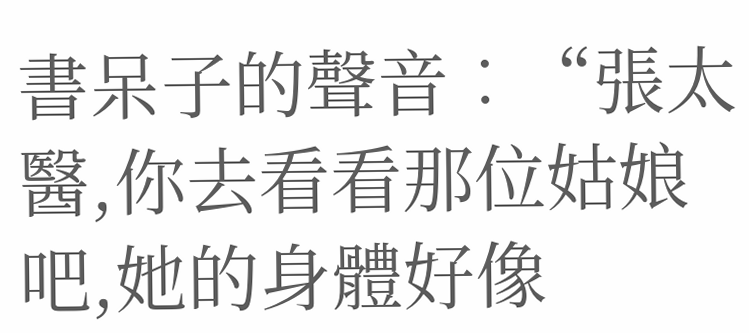書呆子的聲音︰“張太醫,你去看看那位姑娘吧,她的身體好像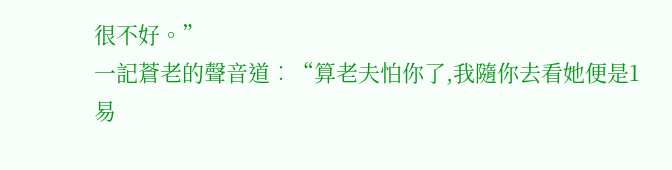很不好。”
一記蒼老的聲音道︰“算老夫怕你了,我隨你去看她便是1
易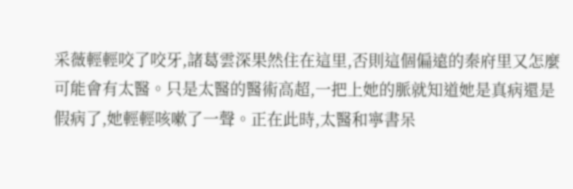采薇輕輕咬了咬牙,諸葛雲深果然住在這里,否則這個偏遠的秦府里又怎麼可能會有太醫。只是太醫的醫術高超,一把上她的脈就知道她是真病還是假病了,她輕輕咳嗽了一聲。正在此時,太醫和寧書呆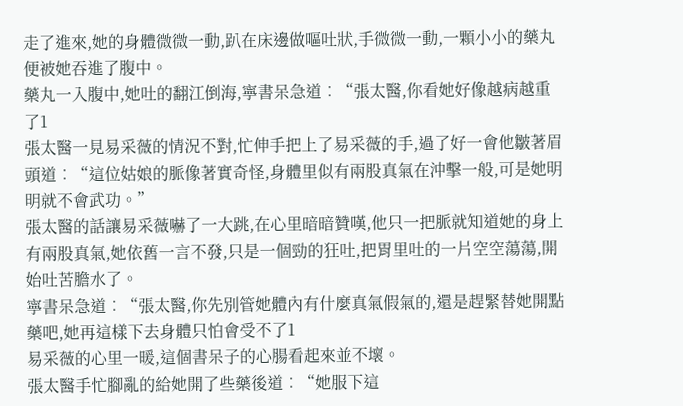走了進來,她的身體微微一動,趴在床邊做嘔吐狀,手微微一動,一顆小小的藥丸便被她吞進了腹中。
藥丸一入腹中,她吐的翻江倒海,寧書呆急道︰“張太醫,你看她好像越病越重了1
張太醫一見易采薇的情況不對,忙伸手把上了易采薇的手,過了好一會他皺著眉頭道︰“這位姑娘的脈像著實奇怪,身體里似有兩股真氣在沖擊一般,可是她明明就不會武功。”
張太醫的話讓易采薇嚇了一大跳,在心里暗暗贊嘆,他只一把脈就知道她的身上有兩股真氣,她依舊一言不發,只是一個勁的狂吐,把胃里吐的一片空空蕩蕩,開始吐苦膽水了。
寧書呆急道︰“張太醫,你先別管她體內有什麼真氣假氣的,還是趕緊替她開點藥吧,她再這樣下去身體只怕會受不了1
易采薇的心里一暖,這個書呆子的心腸看起來並不壞。
張太醫手忙腳亂的給她開了些藥後道︰“她服下這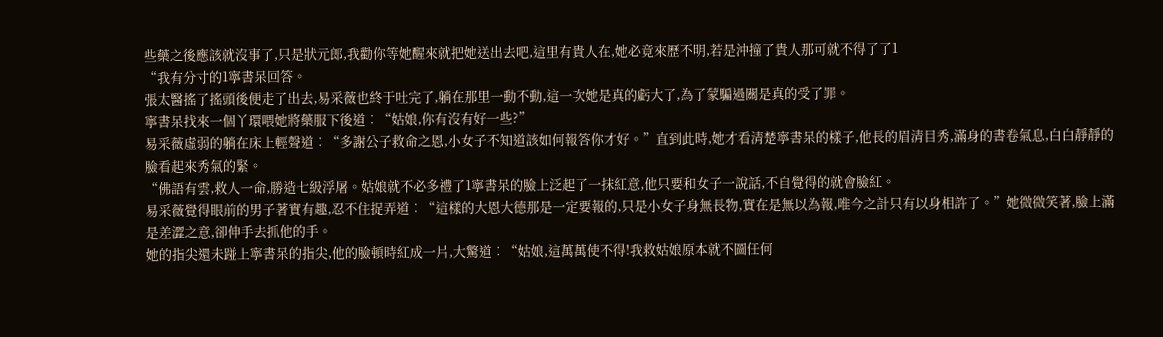些藥之後應該就沒事了,只是狀元郎,我勸你等她醒來就把她送出去吧,這里有貴人在,她必竟來歷不明,若是沖撞了貴人那可就不得了了1
“我有分寸的1寧書呆回答。
張太醫搖了搖頭後便走了出去,易采薇也終于吐完了,躺在那里一動不動,這一次她是真的虧大了,為了蒙騙過關是真的受了罪。
寧書呆找來一個丫環喂她將藥服下後道︰“姑娘,你有沒有好一些?”
易采薇虛弱的躺在床上輕聲道︰“多謝公子救命之恩,小女子不知道該如何報答你才好。”直到此時,她才看清楚寧書呆的樣子,他長的眉清目秀,滿身的書卷氣息,白白靜靜的臉看起來秀氣的緊。
“佛語有雲,救人一命,勝造七級浮屠。姑娘就不必多禮了1寧書呆的臉上泛起了一抹紅意,他只要和女子一說話,不自覺得的就會臉紅。
易采薇覺得眼前的男子著實有趣,忍不住捉弄道︰“這樣的大恩大德那是一定要報的,只是小女子身無長物,實在是無以為報,唯今之計只有以身相許了。”她微微笑著,臉上滿是差澀之意,卻伸手去抓他的手。
她的指尖還未踫上寧書呆的指尖,他的臉頓時紅成一片,大驚道︰“姑娘,這萬萬使不得!我救姑娘原本就不圖任何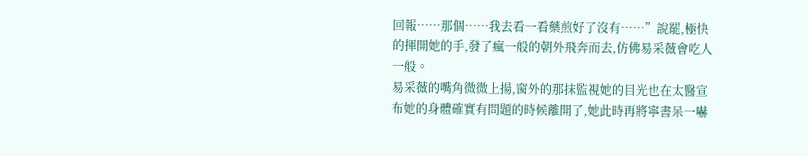回報……那個……我去看一看藥煎好了沒有……”說罷,極快的揮開她的手,發了瘋一般的朝外飛奔而去,仿佛易采薇會吃人一般。
易采薇的嘴角微微上揚,窗外的那抹監視她的目光也在太醫宣布她的身體確實有問題的時候離開了,她此時再將寧書呆一嚇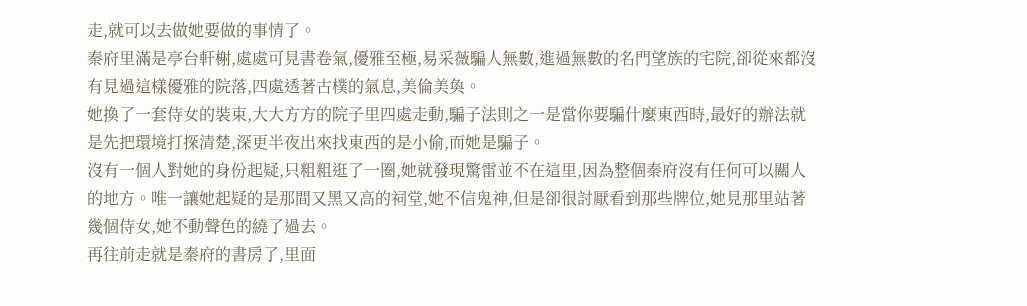走,就可以去做她要做的事情了。
秦府里滿是亭台軒榭,處處可見書卷氣,優雅至極,易采薇騙人無數,進過無數的名門望族的宅院,卻從來都沒有見過這樣優雅的院落,四處透著古樸的氣息,美倫美奐。
她換了一套侍女的裝束,大大方方的院子里四處走動,騙子法則之一是當你要騙什麼東西時,最好的辦法就是先把環境打探清楚,深更半夜出來找東西的是小偷,而她是騙子。
沒有一個人對她的身份起疑,只粗粗逛了一圈,她就發現驚雷並不在這里,因為整個秦府沒有任何可以關人的地方。唯一讓她起疑的是那間又黑又高的祠堂,她不信鬼神,但是卻很討厭看到那些牌位,她見那里站著幾個侍女,她不動聲色的繞了過去。
再往前走就是秦府的書房了,里面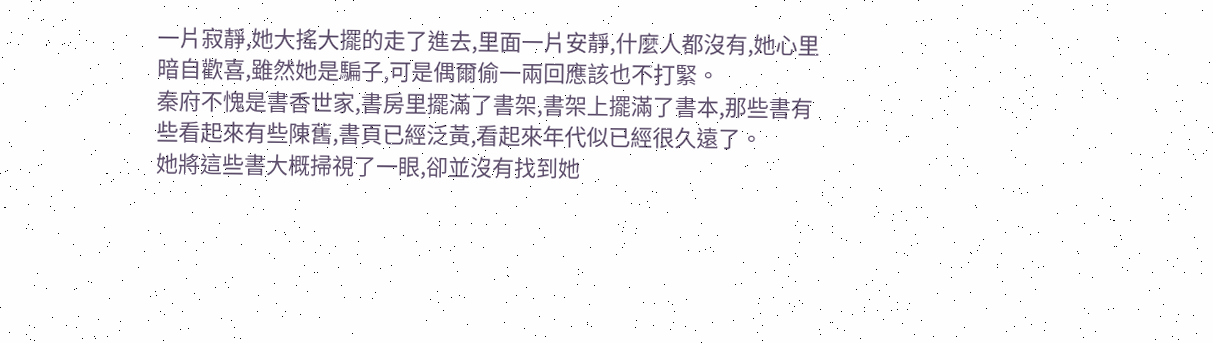一片寂靜,她大搖大擺的走了進去,里面一片安靜,什麼人都沒有,她心里暗自歡喜,雖然她是騙子,可是偶爾偷一兩回應該也不打緊。
秦府不愧是書香世家,書房里擺滿了書架,書架上擺滿了書本,那些書有些看起來有些陳舊,書頁已經泛黃,看起來年代似已經很久遠了。
她將這些書大概掃視了一眼,卻並沒有找到她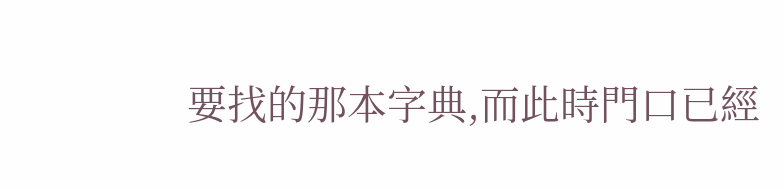要找的那本字典,而此時門口已經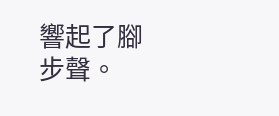響起了腳步聲。